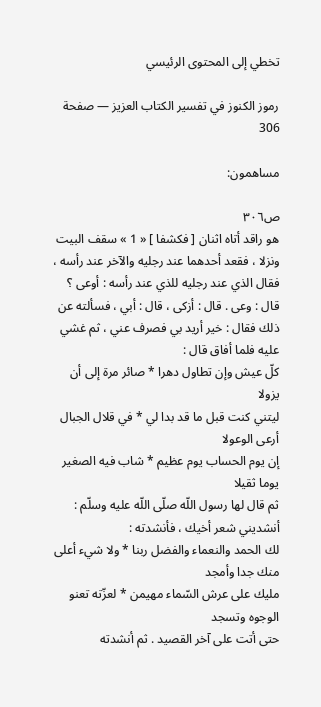تخطي إلى المحتوى الرئيسي

رموز الكنوز في تفسير الكتاب العزيز — صفحة 306

مساهمون:

ص٣٠٦
هو راقد أتاه اثنان [ فكشفا ] « 1 » سقف البيت ونزلا ، فقعد أحدهما عند رجليه والآخر عند رأسه ، فقال الذي عند رجليه للذي عند رأسه : أوعى ؟ قال : وعى . قال : أزكى ، قال : أبي ، فسألته عن ذلك فقال : خير أريد بي فصرف عني ، ثم غشي عليه فلما أفاق قال :
كلّ عيش وإن تطاول دهرا * صائر مرة إلى أن يزولا
ليتني كنت قبل ما قد بدا لي * في قلال الجبال أرعى الوعولا
إن يوم الحساب يوم عظيم * شاب فيه الصغير يوما ثقيلا
ثم قال لها رسول اللّه صلّى اللّه عليه وسلّم : أنشديني شعر أخيك ، فأنشدته :
لك الحمد والنعماء والفضل ربنا * ولا شيء أعلى منك جدا وأمجد
مليك على عرش السّماء مهيمن * لعزّته تعنو الوجوه وتسجد
حتى أتت على آخر القصيد . ثم أنشدته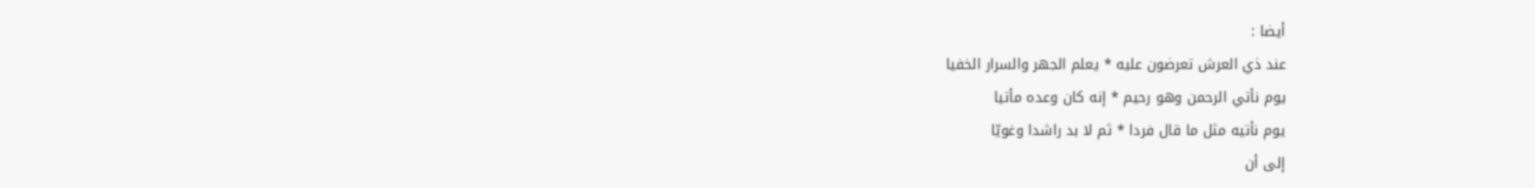أيضا :
عند ذي العرش تعرضون عليه * يعلم الجهر والسرار الخفيا
يوم نأتي الرحمن وهو رحيم * إنه كان وعده مأتيا
يوم نأتيه مثل ما قال فردا * ثم لا بد راشدا وغويّا
إلى أن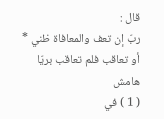قال :
ربّ إن تعف والمعافاة ظني * أو تعاقب فلم تعاقب بريّا
هامش
( 1 ) في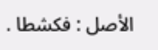الأصل : فكشطا .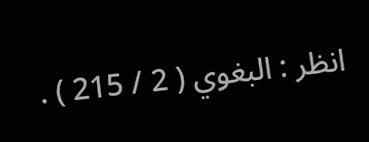انظر : البغوي ( 2 / 215 ) .